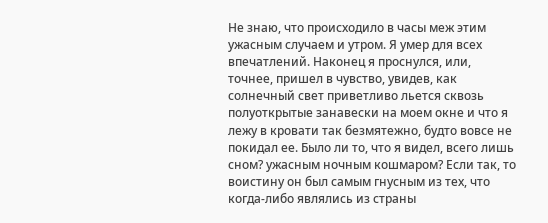Не знаю, что происходило в часы меж этим ужасным случаем и утром. Я умер для всех впечатлений. Наконец я проснулся, или, точнее, пришел в чувство, увидев, как солнечный свет приветливо льется сквозь полуоткрытые занавески на моем окне и что я лежу в кровати так безмятежно, будто вовсе не покидал ее. Было ли то, что я видел, всего лишь сном? ужасным ночным кошмаром? Если так, то воистину он был самым гнусным из тех, что когда-либо являлись из страны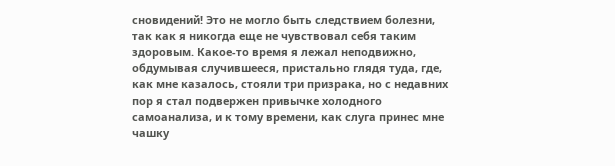сновидений! Это не могло быть следствием болезни, так как я никогда еще не чувствовал себя таким здоровым. Какое-то время я лежал неподвижно, обдумывая случившееся, пристально глядя туда, где, как мне казалось, стояли три призрака, но с недавних пор я стал подвержен привычке холодного самоанализа, и к тому времени, как слуга принес мне чашку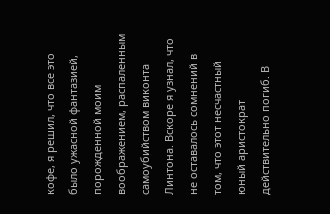кофе, я решил, что все это было ужасной фантазией, порожденной моим воображением, распаленным самоубийством виконта Линтона. Вскоре я узнал, что не оставалось сомнений в том, что этот несчастный юный аристократ действительно погиб. В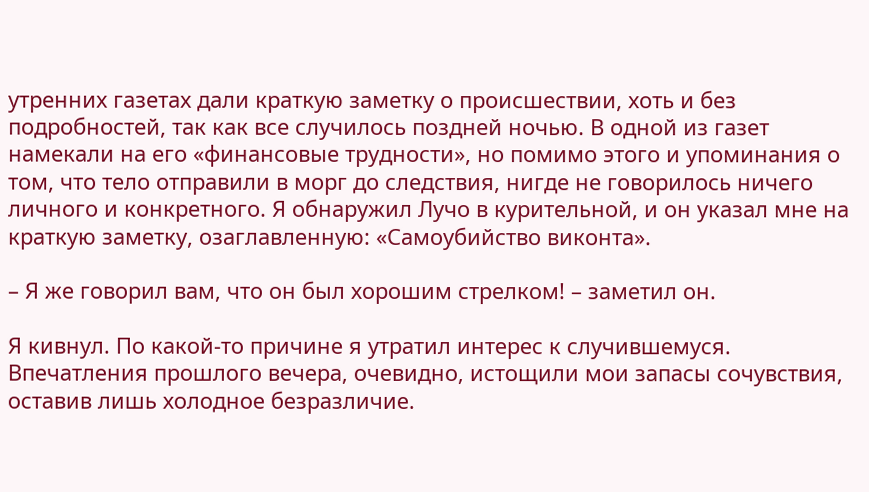утренних газетах дали краткую заметку о происшествии, хоть и без подробностей, так как все случилось поздней ночью. В одной из газет намекали на его «финансовые трудности», но помимо этого и упоминания о том, что тело отправили в морг до следствия, нигде не говорилось ничего личного и конкретного. Я обнаружил Лучо в курительной, и он указал мне на краткую заметку, озаглавленную: «Самоубийство виконта».

– Я же говорил вам, что он был хорошим стрелком! – заметил он.

Я кивнул. По какой-то причине я утратил интерес к случившемуся. Впечатления прошлого вечера, очевидно, истощили мои запасы сочувствия, оставив лишь холодное безразличие.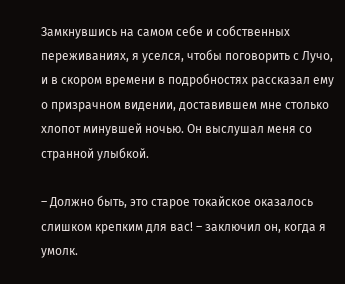Замкнувшись на самом себе и собственных переживаниях, я уселся, чтобы поговорить с Лучо, и в скором времени в подробностях рассказал ему о призрачном видении, доставившем мне столько хлопот минувшей ночью. Он выслушал меня со странной улыбкой.

– Должно быть, это старое токайское оказалось слишком крепким для вас! – заключил он, когда я умолк.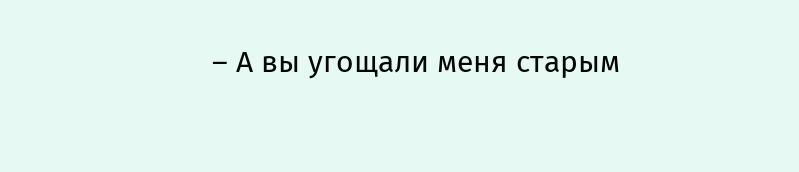– А вы угощали меня старым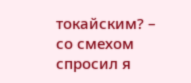токайским? – со смехом спросил я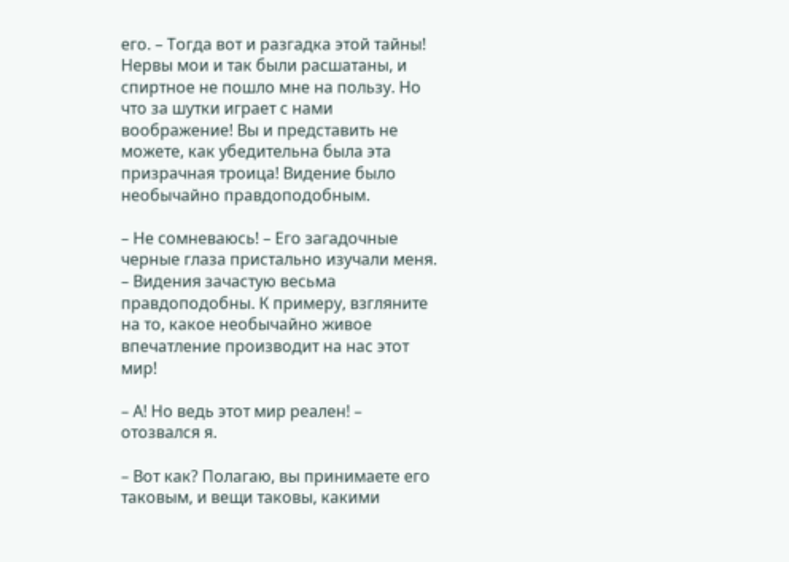его. – Тогда вот и разгадка этой тайны! Нервы мои и так были расшатаны, и спиртное не пошло мне на пользу. Но что за шутки играет с нами воображение! Вы и представить не можете, как убедительна была эта призрачная троица! Видение было необычайно правдоподобным.

– Не сомневаюсь! – Его загадочные черные глаза пристально изучали меня. – Видения зачастую весьма правдоподобны. К примеру, взгляните на то, какое необычайно живое впечатление производит на нас этот мир!

– А! Но ведь этот мир реален! – отозвался я.

– Вот как? Полагаю, вы принимаете его таковым, и вещи таковы, какими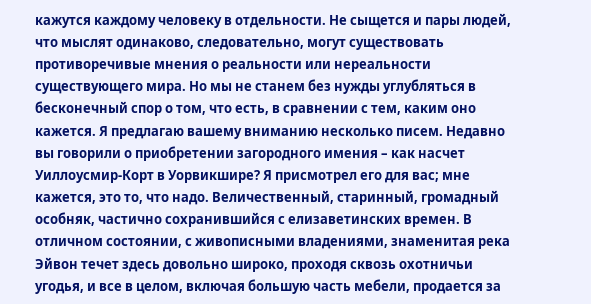кажутся каждому человеку в отдельности. Не сыщется и пары людей, что мыслят одинаково, следовательно, могут существовать противоречивые мнения о реальности или нереальности существующего мира. Но мы не станем без нужды углубляться в бесконечный спор о том, что есть, в сравнении с тем, каким оно кажется. Я предлагаю вашему вниманию несколько писем. Недавно вы говорили о приобретении загородного имения – как насчет Уиллоусмир-Корт в Уорвикшире? Я присмотрел его для вас; мне кажется, это то, что надо. Величественный, старинный, громадный особняк, частично сохранившийся с елизаветинских времен. В отличном состоянии, с живописными владениями, знаменитая река Эйвон течет здесь довольно широко, проходя сквозь охотничьи угодья, и все в целом, включая большую часть мебели, продается за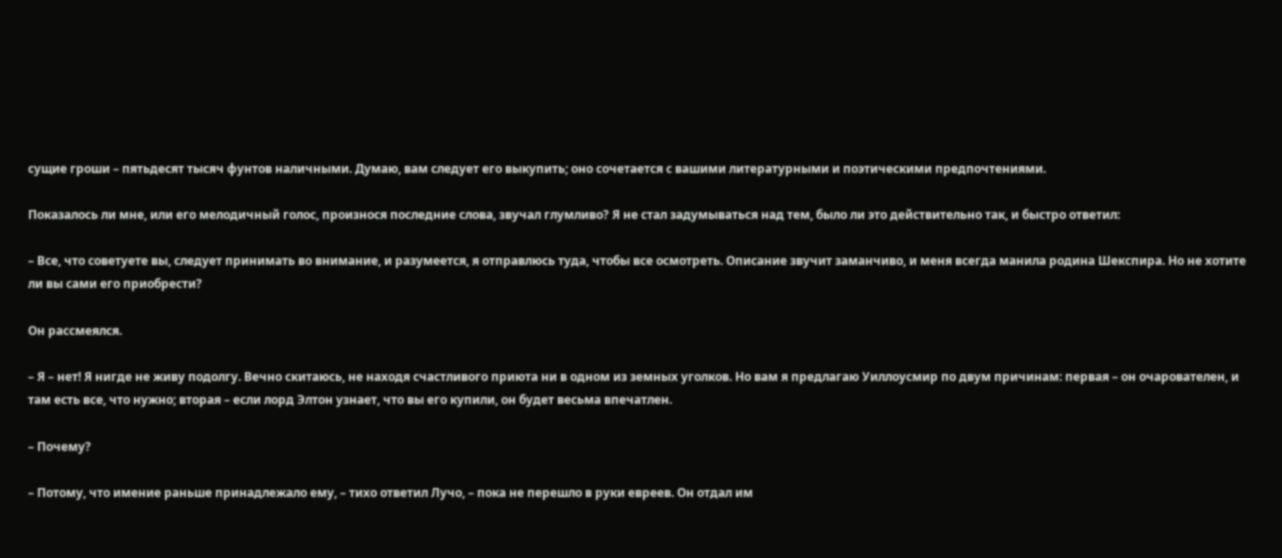сущие гроши – пятьдесят тысяч фунтов наличными. Думаю, вам следует его выкупить; оно сочетается с вашими литературными и поэтическими предпочтениями.

Показалось ли мне, или его мелодичный голос, произнося последние слова, звучал глумливо? Я не стал задумываться над тем, было ли это действительно так, и быстро ответил:

– Все, что советуете вы, следует принимать во внимание, и разумеется, я отправлюсь туда, чтобы все осмотреть. Описание звучит заманчиво, и меня всегда манила родина Шекспира. Но не хотите ли вы сами его приобрести?

Он рассмеялся.

– Я – нет! Я нигде не живу подолгу. Вечно скитаюсь, не находя счастливого приюта ни в одном из земных уголков. Но вам я предлагаю Уиллоусмир по двум причинам: первая – он очарователен, и там есть все, что нужно; вторая – если лорд Элтон узнает, что вы его купили, он будет весьма впечатлен.

– Почему?

– Потому, что имение раньше принадлежало ему, – тихо ответил Лучо, – пока не перешло в руки евреев. Он отдал им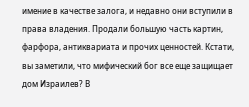имение в качестве залога, и недавно они вступили в права владения. Продали большую часть картин, фарфора, антиквариата и прочих ценностей. Кстати, вы заметили, что мифический бог все еще защищает дом Израилев? В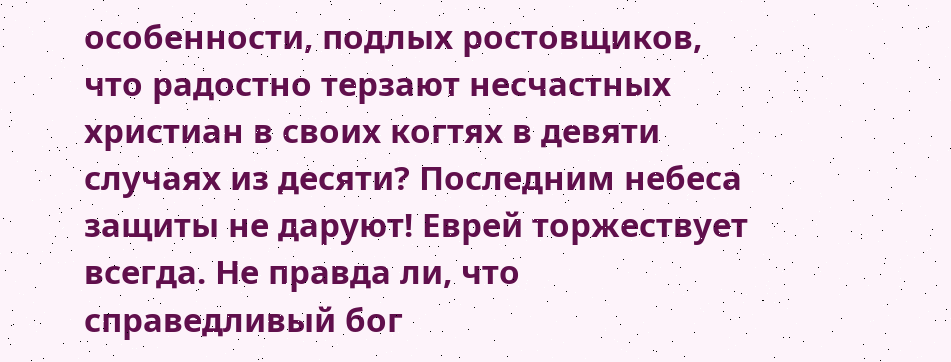особенности, подлых ростовщиков, что радостно терзают несчастных христиан в своих когтях в девяти случаях из десяти? Последним небеса защиты не даруют! Еврей торжествует всегда. Не правда ли, что справедливый бог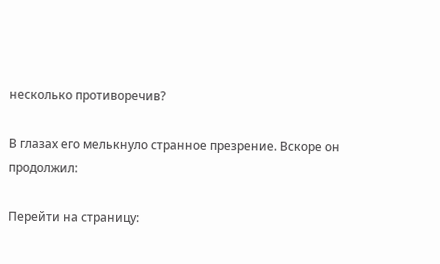несколько противоречив?

В глазах его мелькнуло странное презрение. Вскоре он продолжил:

Перейти на страницу: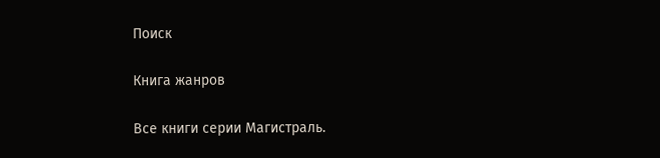Поиск

Книга жанров

Все книги серии Магистраль.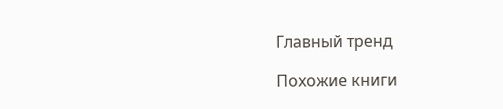Главный тренд

Похожие книги